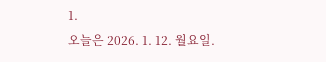1.
오늘은 2026. 1. 12. 월요일.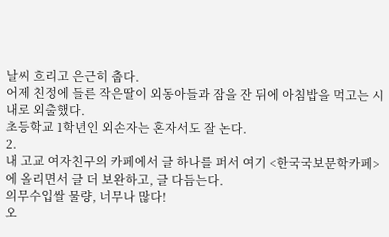날씨 흐리고 은근히 춥다.
어제 친정에 들른 작은딸이 외동아들과 잠을 잔 뒤에 아침밥을 먹고는 시내로 외출했다.
초등학교 1학년인 외손자는 혼자서도 잘 논다.
2.
내 고교 여자친구의 카페에서 글 하나를 퍼서 여기 <한국국보문학카페>에 올리면서 글 더 보완하고, 글 다듬는다.
의무수입쌀 물량, 너무나 많다!
오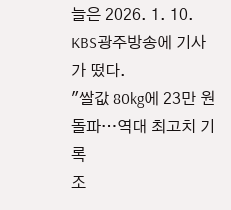늘은 2026. 1. 10.
KBS광주방송에 기사가 떴다.
"쌀값 80kg에 23만 원 돌파…역대 최고치 기록
조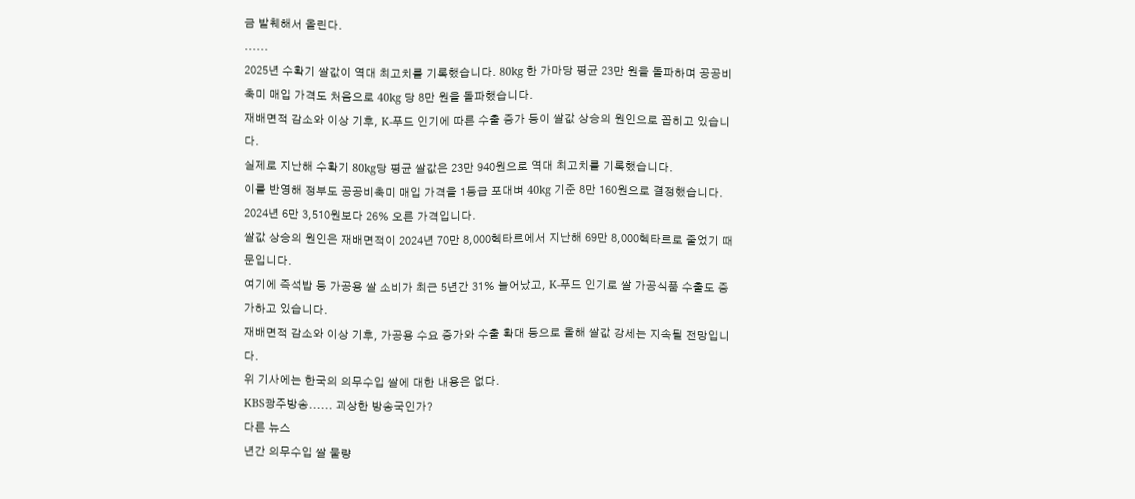금 발췌해서 올린다.
......
2025년 수확기 쌀값이 역대 최고치를 기록했습니다. 80kg 한 가마당 평균 23만 원을 돌파하며 공공비축미 매입 가격도 처음으로 40kg 당 8만 원을 돌파했습니다.
재배면적 감소와 이상 기후, K-푸드 인기에 따른 수출 증가 등이 쌀값 상승의 원인으로 꼽히고 있습니다.
실제로 지난해 수확기 80kg당 평균 쌀값은 23만 940원으로 역대 최고치를 기록했습니다.
이를 반영해 정부도 공공비축미 매입 가격을 1등급 포대벼 40kg 기준 8만 160원으로 결정했습니다.
2024년 6만 3,510원보다 26% 오른 가격입니다.
쌀값 상승의 원인은 재배면적이 2024년 70만 8,000헥타르에서 지난해 69만 8,000헥타르로 줄었기 때문입니다.
여기에 즉석밥 등 가공용 쌀 소비가 최근 5년간 31% 늘어났고, K-푸드 인기로 쌀 가공식품 수출도 증가하고 있습니다.
재배면적 감소와 이상 기후, 가공용 수요 증가와 수출 확대 등으로 올해 쌀값 강세는 지속될 전망입니다.
위 기사에는 한국의 의무수입 쌀에 대한 내용은 없다.
KBS광주방송...... 괴상한 방송국인가?
다른 뉴스
년간 의무수입 쌀 물량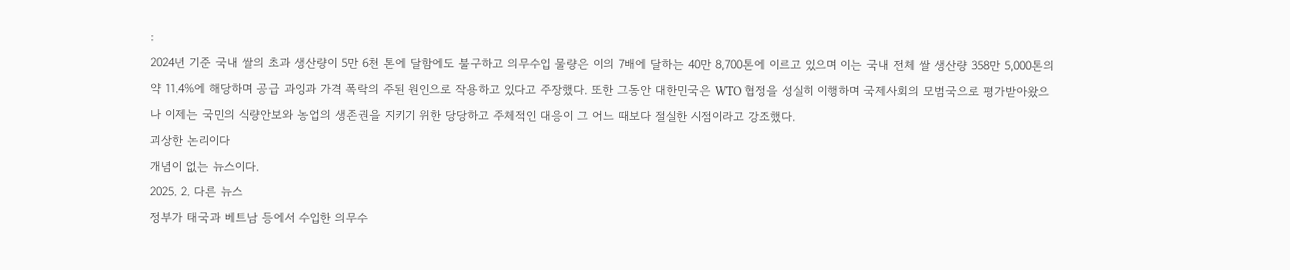:
2024년 기준 국내 쌀의 초과 생산량이 5만 6천 톤에 달함에도 불구하고 의무수입 물량은 이의 7배에 달하는 40만 8,700톤에 이르고 있으며 이는 국내 전체 쌀 생산량 358만 5,000톤의 약 11.4%에 해당하며 공급 과잉과 가격 폭락의 주된 원인으로 작용하고 있다고 주장했다. 또한 그동안 대한민국은 WTO 협정을 성실히 이행하며 국제사회의 모범국으로 평가받아왔으나 이제는 국민의 식량안보와 농업의 생존권을 지키기 위한 당당하고 주체적인 대응이 그 어느 때보다 절실한 시점이라고 강조했다.
괴상한 논리이다
개념이 없는 뉴스이다.
2025. 2. 다른 뉴스
정부가 태국과 베트남 등에서 수입한 의무수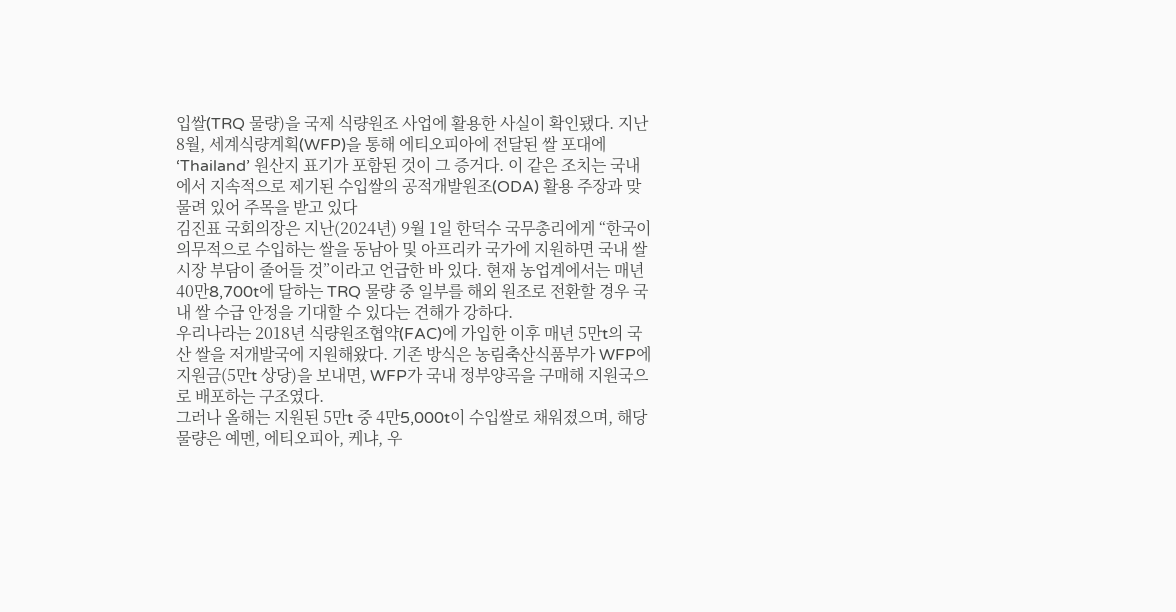입쌀(TRQ 물량)을 국제 식량원조 사업에 활용한 사실이 확인됐다. 지난 8월, 세계식량계획(WFP)을 통해 에티오피아에 전달된 쌀 포대에 ‘Thailand’ 원산지 표기가 포함된 것이 그 증거다. 이 같은 조치는 국내에서 지속적으로 제기된 수입쌀의 공적개발원조(ODA) 활용 주장과 맞물려 있어 주목을 받고 있다
김진표 국회의장은 지난(2024년) 9월 1일 한덕수 국무총리에게 “한국이 의무적으로 수입하는 쌀을 동남아 및 아프리카 국가에 지원하면 국내 쌀 시장 부담이 줄어들 것”이라고 언급한 바 있다. 현재 농업계에서는 매년 40만8,700t에 달하는 TRQ 물량 중 일부를 해외 원조로 전환할 경우 국내 쌀 수급 안정을 기대할 수 있다는 견해가 강하다.
우리나라는 2018년 식량원조협약(FAC)에 가입한 이후 매년 5만t의 국산 쌀을 저개발국에 지원해왔다. 기존 방식은 농림축산식품부가 WFP에 지원금(5만t 상당)을 보내면, WFP가 국내 정부양곡을 구매해 지원국으로 배포하는 구조였다.
그러나 올해는 지원된 5만t 중 4만5,000t이 수입쌀로 채워졌으며, 해당 물량은 예멘, 에티오피아, 케냐, 우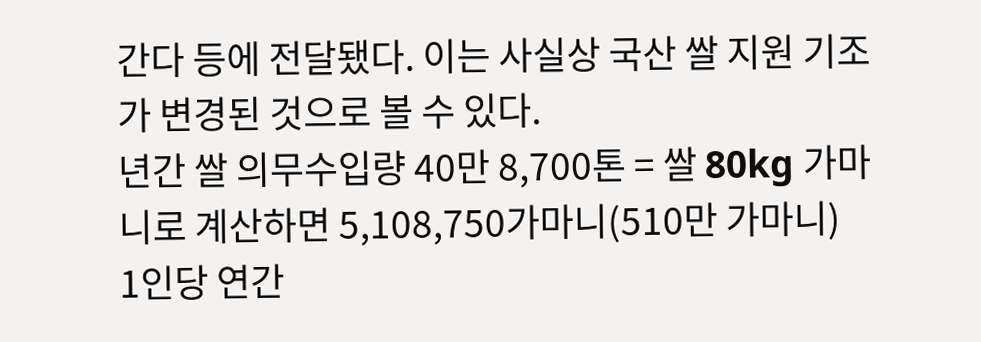간다 등에 전달됐다. 이는 사실상 국산 쌀 지원 기조가 변경된 것으로 볼 수 있다.
년간 쌀 의무수입량 40만 8,700톤 = 쌀 80kg 가마니로 계산하면 5,108,750가마니(510만 가마니)
1인당 연간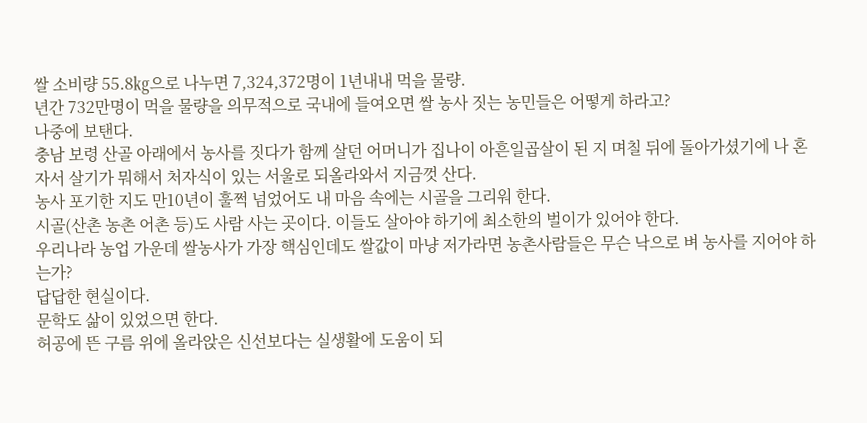쌀 소비량 55.8㎏으로 나누면 7,324,372명이 1년내내 먹을 물량.
년간 732만명이 먹을 물량을 의무적으로 국내에 들여오면 쌀 농사 짓는 농민들은 어떻게 하라고?
나중에 보탠다.
충남 보령 산골 아래에서 농사를 짓다가 함께 살던 어머니가 집나이 아흔일곱살이 된 지 며칠 뒤에 돌아가셨기에 나 혼자서 살기가 뭐해서 처자식이 있는 서울로 되올라와서 지금껏 산다.
농사 포기한 지도 만10년이 훌쩍 넘었어도 내 마음 속에는 시골을 그리워 한다.
시골(산촌 농촌 어촌 등)도 사람 사는 곳이다. 이들도 살아야 하기에 최소한의 벌이가 있어야 한다.
우리나라 농업 가운데 쌀농사가 가장 핵심인데도 쌀값이 마냥 저가라면 농촌사람들은 무슨 낙으로 벼 농사를 지어야 하는가?
답답한 현실이다.
문학도 삶이 있었으면 한다.
허공에 뜬 구름 위에 올라앉은 신선보다는 실생활에 도움이 되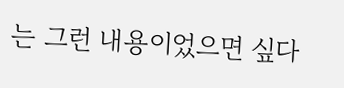는 그런 내용이었으면 싶다